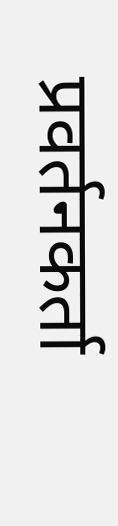प्रवर्तनकर्ता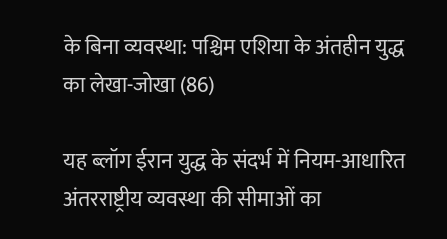के बिना व्यवस्था: पश्चिम एशिया के अंतहीन युद्ध का लेखा-जोखा (86)

यह ब्लॉग ईरान युद्ध के संदर्भ में नियम-आधारित अंतरराष्ट्रीय व्यवस्था की सीमाओं का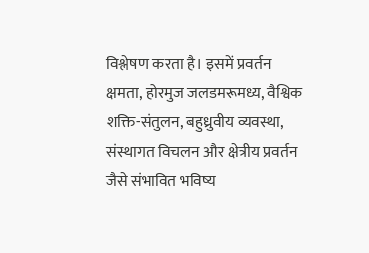विश्लेषण करता है। इसमें प्रवर्तन क्षमता, होरमुज जलडमरूमध्य, वैश्विक शक्ति-संतुलन, बहुध्रुवीय व्यवस्था, संस्थागत विचलन और क्षेत्रीय प्रवर्तन जैसे संभावित भविष्य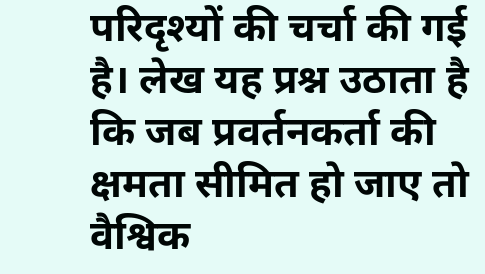परिदृश्यों की चर्चा की गई है। लेख यह प्रश्न उठाता है कि जब प्रवर्तनकर्ता की क्षमता सीमित हो जाए तो वैश्विक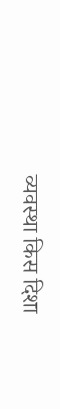व्यवस्था किस दिशा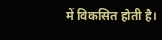में विकसित होती है।